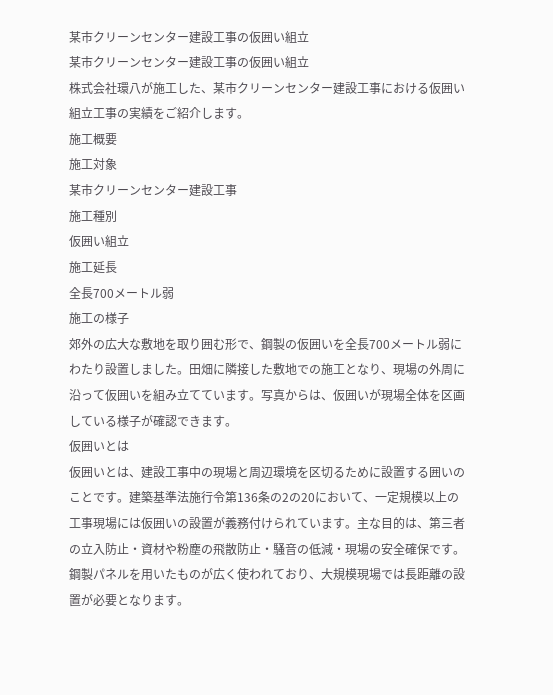某市クリーンセンター建設工事の仮囲い組立
某市クリーンセンター建設工事の仮囲い組立
株式会社環八が施工した、某市クリーンセンター建設工事における仮囲い組立工事の実績をご紹介します。
施工概要
施工対象
某市クリーンセンター建設工事
施工種別
仮囲い組立
施工延長
全長700メートル弱
施工の様子
郊外の広大な敷地を取り囲む形で、鋼製の仮囲いを全長700メートル弱にわたり設置しました。田畑に隣接した敷地での施工となり、現場の外周に沿って仮囲いを組み立てています。写真からは、仮囲いが現場全体を区画している様子が確認できます。
仮囲いとは
仮囲いとは、建設工事中の現場と周辺環境を区切るために設置する囲いのことです。建築基準法施行令第136条の2の20において、一定規模以上の工事現場には仮囲いの設置が義務付けられています。主な目的は、第三者の立入防止・資材や粉塵の飛散防止・騒音の低減・現場の安全確保です。鋼製パネルを用いたものが広く使われており、大規模現場では長距離の設置が必要となります。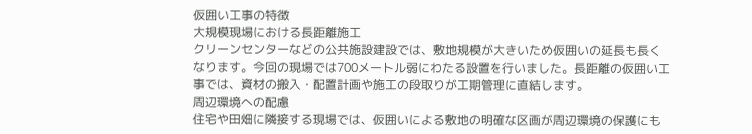仮囲い工事の特徴
大規模現場における長距離施工
クリーンセンターなどの公共施設建設では、敷地規模が大きいため仮囲いの延長も長くなります。今回の現場では700メートル弱にわたる設置を行いました。長距離の仮囲い工事では、資材の搬入・配置計画や施工の段取りが工期管理に直結します。
周辺環境への配慮
住宅や田畑に隣接する現場では、仮囲いによる敷地の明確な区画が周辺環境の保護にも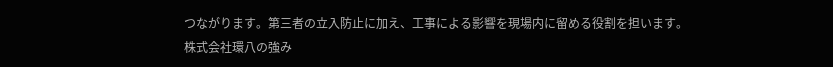つながります。第三者の立入防止に加え、工事による影響を現場内に留める役割を担います。
株式会社環八の強み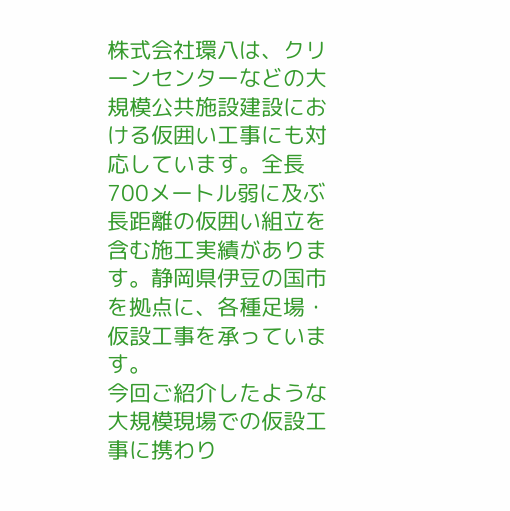株式会社環八は、クリーンセンターなどの大規模公共施設建設における仮囲い工事にも対応しています。全長700メートル弱に及ぶ長距離の仮囲い組立を含む施工実績があります。静岡県伊豆の国市を拠点に、各種足場・仮設工事を承っています。
今回ご紹介したような大規模現場での仮設工事に携わり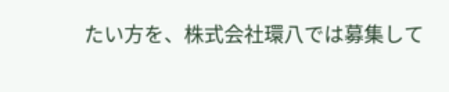たい方を、株式会社環八では募集して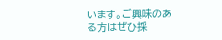います。ご興味のある方はぜひ採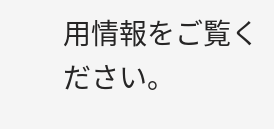用情報をご覧ください。